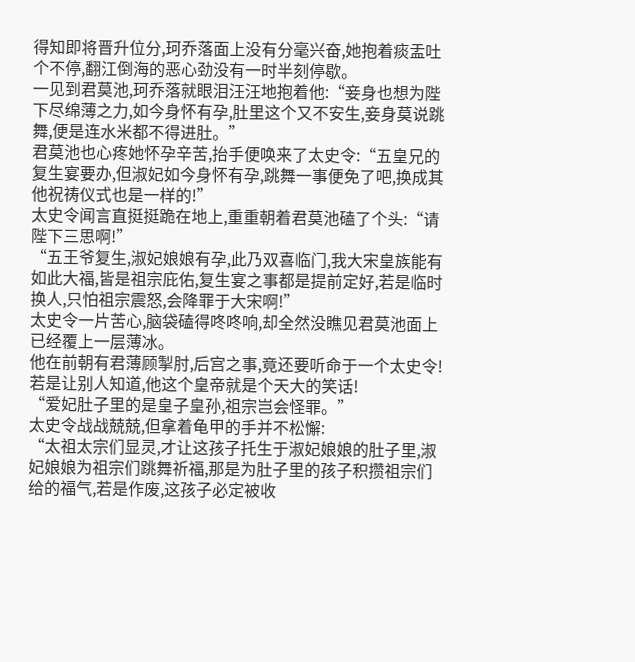得知即将晋升位分,珂乔落面上没有分毫兴奋,她抱着痰盂吐个不停,翻江倒海的恶心劲没有一时半刻停歇。
一见到君莫池,珂乔落就眼泪汪汪地抱着他:“妾身也想为陛下尽绵薄之力,如今身怀有孕,肚里这个又不安生,妾身莫说跳舞,便是连水米都不得进肚。”
君莫池也心疼她怀孕辛苦,抬手便唤来了太史令:“五皇兄的复生宴要办,但淑妃如今身怀有孕,跳舞一事便免了吧,换成其他祝祷仪式也是一样的!”
太史令闻言直挺挺跪在地上,重重朝着君莫池磕了个头:“请陛下三思啊!”
“五王爷复生,淑妃娘娘有孕,此乃双喜临门,我大宋皇族能有如此大福,皆是祖宗庇佑,复生宴之事都是提前定好,若是临时换人,只怕祖宗震怒,会降罪于大宋啊!”
太史令一片苦心,脑袋磕得咚咚响,却全然没瞧见君莫池面上已经覆上一层薄冰。
他在前朝有君薄顾掣肘,后宫之事,竟还要听命于一个太史令!
若是让别人知道,他这个皇帝就是个天大的笑话!
“爱妃肚子里的是皇子皇孙,祖宗岂会怪罪。”
太史令战战兢兢,但拿着龟甲的手并不松懈:
“太祖太宗们显灵,才让这孩子托生于淑妃娘娘的肚子里,淑妃娘娘为祖宗们跳舞祈福,那是为肚子里的孩子积攒祖宗们给的福气,若是作废,这孩子必定被收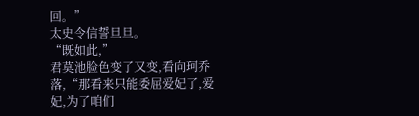回。”
太史令信誓旦旦。
“既如此,”
君莫池脸色变了又变,看向珂乔落,“那看来只能委屈爱妃了,爱妃,为了咱们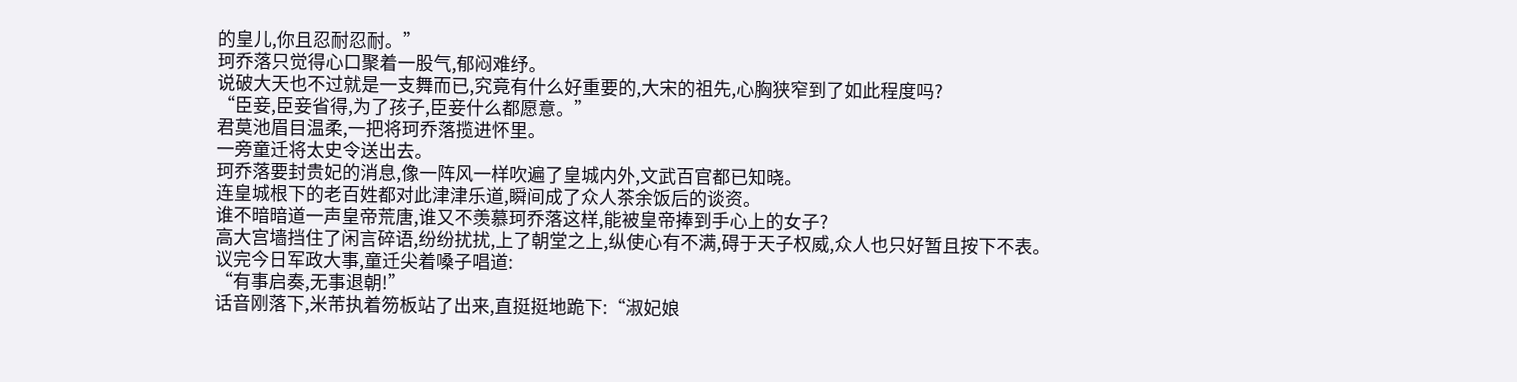的皇儿,你且忍耐忍耐。”
珂乔落只觉得心口聚着一股气,郁闷难纾。
说破大天也不过就是一支舞而已,究竟有什么好重要的,大宋的祖先,心胸狭窄到了如此程度吗?
“臣妾,臣妾省得,为了孩子,臣妾什么都愿意。”
君莫池眉目温柔,一把将珂乔落揽进怀里。
一旁童迁将太史令送出去。
珂乔落要封贵妃的消息,像一阵风一样吹遍了皇城内外,文武百官都已知晓。
连皇城根下的老百姓都对此津津乐道,瞬间成了众人茶余饭后的谈资。
谁不暗暗道一声皇帝荒唐,谁又不羡慕珂乔落这样,能被皇帝捧到手心上的女子?
高大宫墙挡住了闲言碎语,纷纷扰扰,上了朝堂之上,纵使心有不满,碍于天子权威,众人也只好暂且按下不表。
议完今日军政大事,童迁尖着嗓子唱道:
“有事启奏,无事退朝!”
话音刚落下,米芾执着笏板站了出来,直挺挺地跪下:“淑妃娘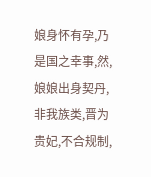娘身怀有孕,乃是国之幸事,然,娘娘出身契丹,非我族类,晋为贵妃,不合规制,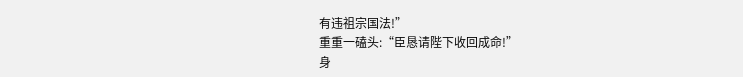有违祖宗国法!”
重重一磕头:“臣恳请陛下收回成命!”
身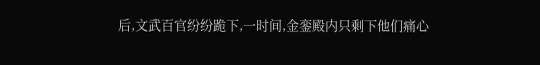后,文武百官纷纷跪下,一时间,金銮殿内只剩下他们痛心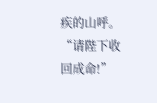疾的山呼。
“请陛下收回成命!”